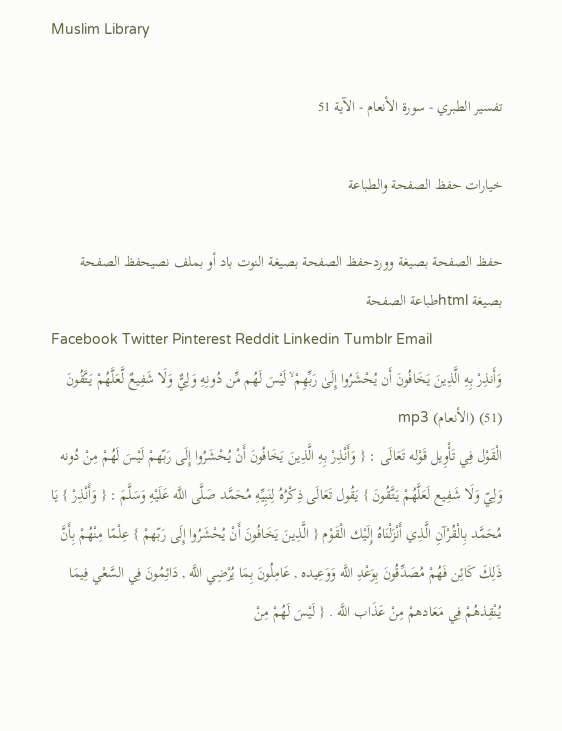Muslim Library

تفسير الطبري - سورة الأنعام - الآية 51

خيارات حفظ الصفحة والطباعة

حفظ الصفحة بصيغة ووردحفظ الصفحة بصيغة النوت باد أو بملف نصيحفظ الصفحة بصيغة htmlطباعة الصفحة
Facebook Twitter Pinterest Reddit Linkedin Tumblr Email
وَأَنذِرْ بِهِ الَّذِينَ يَخَافُونَ أَن يُحْشَرُوا إِلَىٰ رَبِّهِمْ ۙ لَيْسَ لَهُم مِّن دُونِهِ وَلِيٌّ وَلَا شَفِيعٌ لَّعَلَّهُمْ يَتَّقُونَ (51) (الأنعام) mp3
الْقَوْل فِي تَأْوِيل قَوْله تَعَالَى : { وَأَنْذِرْ بِهِ الَّذِينَ يَخَافُونَ أَنْ يُحْشَرُوا إِلَى رَبّهمْ لَيْسَ لَهُمْ مِنْ دُونه وَلِيّ وَلَا شَفِيع لَعَلَّهُمْ يَتَّقُونَ } يَقُول تَعَالَى ذِكْرُهُ لِنَبِيِّهِ مُحَمَّد صَلَّى اللَّه عَلَيْهِ وَسَلَّمَ : { وَأَنْذِرْ } يَا مُحَمَّد بِالْقُرْآنِ الَّذِي أَنْزَلْنَاهُ إِلَيْك الْقَوْم { الَّذِينَ يَخَافُونَ أَنْ يُحْشَرُوا إِلَى رَبّهمْ } عِلْمًا مِنْهُمْ بِأَنَّ ذَلِكَ كَائِن فَهُمْ مُصَدِّقُونَ بِوَعْدِ اللَّه وَوَعِيده , عَامِلُونَ بِمَا يُرْضِي اللَّه , دَائِمُونَ فِي السَّعْي فِيمَا يُنْقِذهُمْ فِي مَعَادهمْ مِنْ عَذَاب اللَّه . { لَيْسَ لَهُمْ مِنْ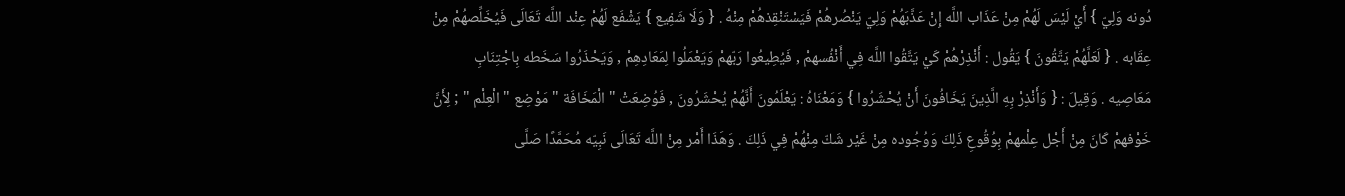دُونه وَلِيّ } أَيْ لَيْسَ لَهُمْ مِنْ عَذَاب اللَّه إِنْ عَذَّبَهُمْ وَلِيّ يَنْصُرهُمْ فَيَسْتَنْقِذهُمْ مِنْهُ . { وَلَا شَفِيع } يَشْفَع لَهُمْ عِنْد اللَّه تَعَالَى فَيُخَلِّصهُمْ مِنْ عِقَابه . { لَعَلَّهُمْ يَتَّقُونَ } يَقُول : أَنْذِرْهُمْ كَيْ يَتَّقُوا اللَّه فِي أَنْفُسهمْ , فَيُطِيعُوا رَبّهمْ وَيَعْمَلُوا لِمَعَادِهِمْ , وَيَحْذَرُوا سَخَطه بِاجْتِنَابِ مَعَاصِيه . وَقِيلَ : { وَأَنْذِرْ بِهِ الَّذِينَ يَخَافُونَ أَنْ يُحْشَرُوا } وَمَعْنَاهُ : يَعْلَمُونَ أَنَّهُمْ يُحْشَرُونَ , فَوُضِعَتْ " الْمَخَافَة " مَوْضِع " الْعِلْم " ; لِأَنَّ خَوْفهمْ كَانَ مِنْ أَجْل عِلْمهمْ بِوُقُوعِ ذَلِكَ وَوُجُوده مِنْ غَيْر شَكّ مِنْهُمْ فِي ذَلِكَ . وَهَذَا أَمْر مِنْ اللَّه تَعَالَى نَبِيّه مُحَمَّدًا صَلَّى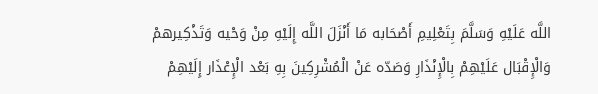اللَّه عَلَيْهِ وَسَلَّمَ بِتَعْلِيمِ أَصْحَابه مَا أَنْزَلَ اللَّه إِلَيْهِ مِنْ وَحْيه وَتَذْكِيرهمْ وَالْإِقْبَال عَلَيْهِمْ بِالْإِنْذَارِ وَصَدّه عَنْ الْمُشْرِكِينَ بِهِ بَعْد الْإِعْذَار إِلَيْهِمْ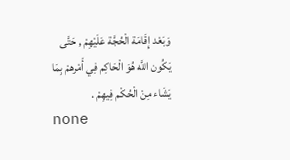وَبَعْد إِقَامَة الْحُجَّة عَلَيْهِمْ , حَتَّى يَكُون اللَّه هُوَ الْحَاكِم فِي أَمْرهمْ بِمَا يَشَاء مِنْ الْحُكْم فِيهِمْ .
none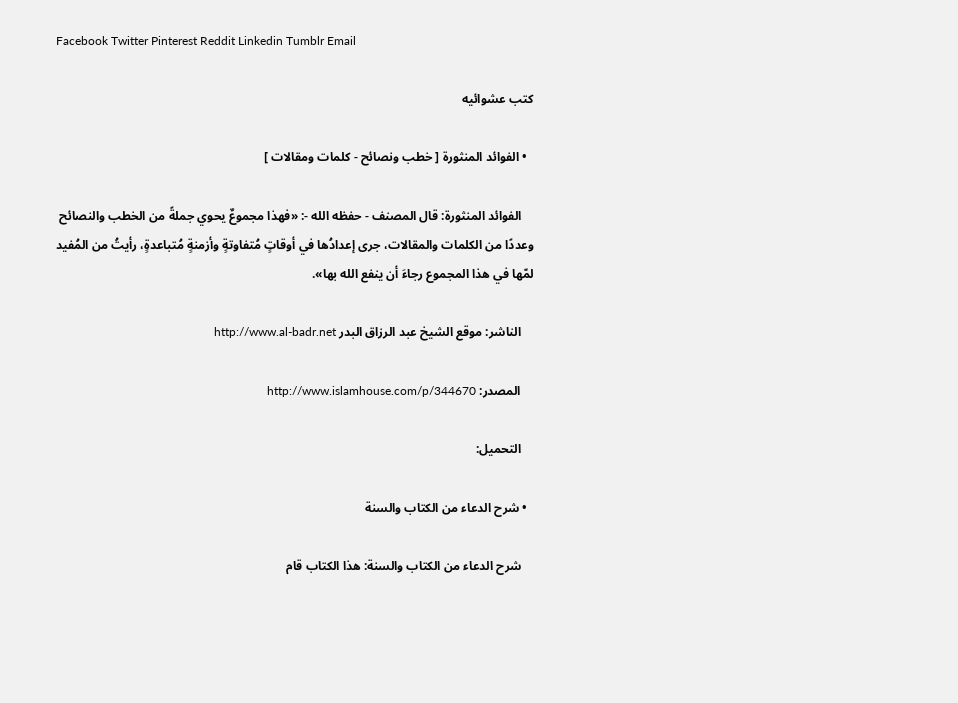Facebook Twitter Pinterest Reddit Linkedin Tumblr Email

كتب عشوائيه

  • الفوائد المنثورة [ خطب ونصائح - كلمات ومقالات ]

    الفوائد المنثورة: قال المصنف - حفظه الله -: «فهذا مجموعٌ يحوي جملةً من الخطب والنصائح وعددًا من الكلمات والمقالات، جرى إعدادُها في أوقاتٍ مُتفاوتةٍ وأزمنةٍ مُتباعدةٍ، رأيتُ من المُفيد لمّها في هذا المجموع رجاءَ أن ينفع الله بها».

    الناشر: موقع الشيخ عبد الرزاق البدر http://www.al-badr.net

    المصدر: http://www.islamhouse.com/p/344670

    التحميل:

  • شرح الدعاء من الكتاب والسنة

    شرح الدعاء من الكتاب والسنة: هذا الكتاب قام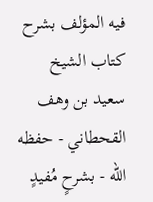فيه المؤلف بشرح كتاب الشيخ سعيد بن وهف القحطاني - حفظه الله - بشرحٍ مُفيدٍ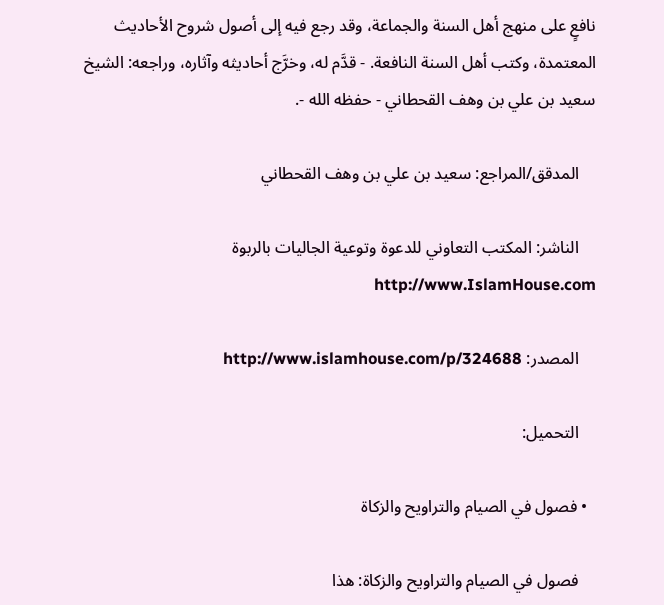نافعٍ على منهج أهل السنة والجماعة، وقد رجع فيه إلى أصول شروح الأحاديث المعتمدة، وكتب أهل السنة النافعة. - قدَّم له، وخرَّج أحاديثه وآثاره، وراجعه: الشيخ سعيد بن علي بن وهف القحطاني - حفظه الله -.

    المدقق/المراجع: سعيد بن علي بن وهف القحطاني

    الناشر: المكتب التعاوني للدعوة وتوعية الجاليات بالربوة http://www.IslamHouse.com

    المصدر: http://www.islamhouse.com/p/324688

    التحميل:

  • فصول في الصيام والتراويح والزكاة

    فصول في الصيام والتراويح والزكاة: هذا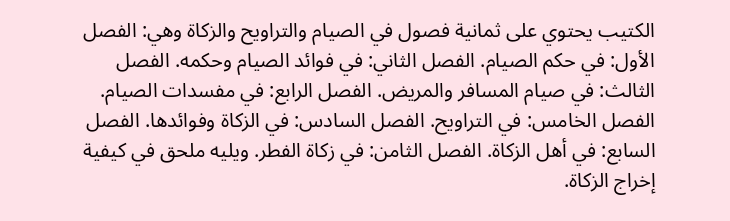الكتيب يحتوي على ثمانية فصول في الصيام والتراويح والزكاة وهي: الفصل الأول: في حكم الصيام. الفصل الثاني: في فوائد الصيام وحكمه. الفصل الثالث: في صيام المسافر والمريض. الفصل الرابع: في مفسدات الصيام. الفصل الخامس: في التراويح. الفصل السادس: في الزكاة وفوائدها. الفصل السابع: في أهل الزكاة. الفصل الثامن: في زكاة الفطر. ويليه ملحق في كيفية إخراج الزكاة.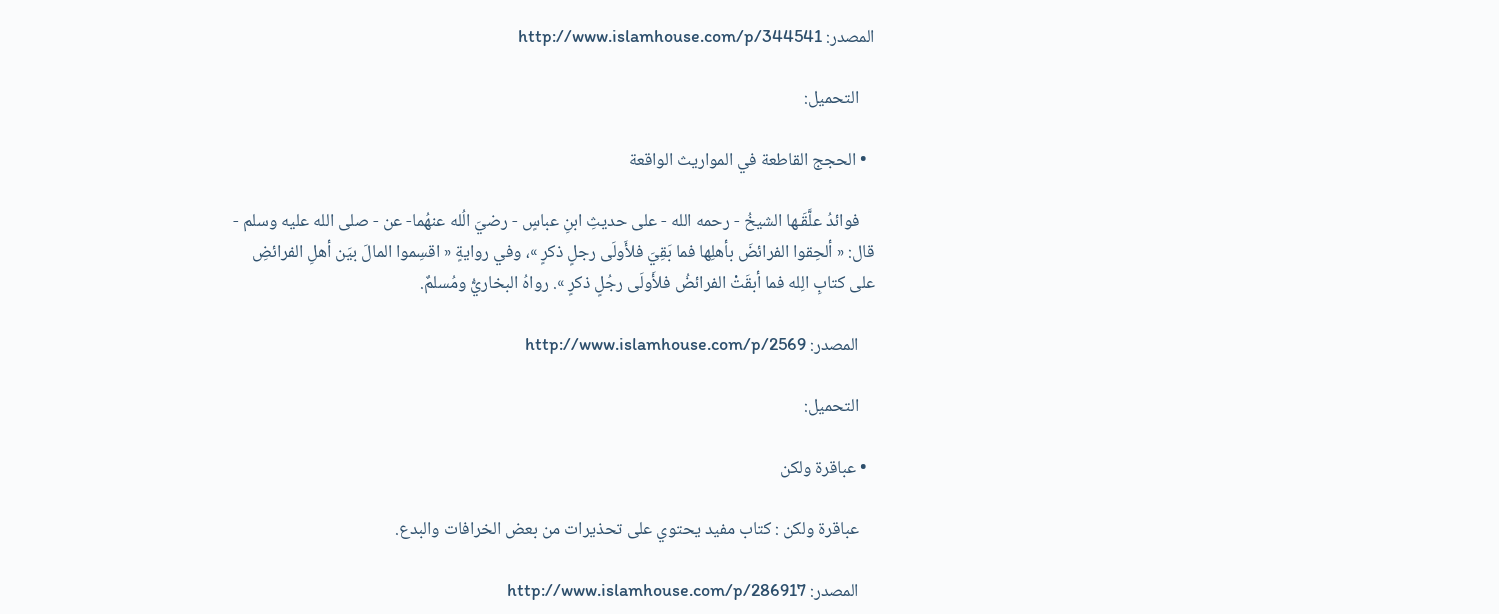المصدر: http://www.islamhouse.com/p/344541

    التحميل:

  • الحجج القاطعة في المواريث الواقعة

    فوائدُ علَّقَـها الشيخُ - رحمه الله - على حديثِ ابنِ عباسٍ - رضيَ الُله عنهُما- عن - صلى الله عليه وسلم - قال: « ألحِقوا الفرائضَ بأهلِها فما بَقِيَ فلأَولَى رجلٍ ذكرٍ »، وفي روايةٍ « اقسِموا المالَ بيَن أهلِ الفرائضِ على كتابِ الِله فما أبقَتْ الفرائضُ فلأَولَى رجُلٍ ذكرٍ ». رواهُ البخاريُّ ومُسلمٌ.

    المصدر: http://www.islamhouse.com/p/2569

    التحميل:

  • عباقرة ولكن

    عباقرة ولكن : كتاب مفيد يحتوي على تحذيرات من بعض الخرافات والبدع.

    المصدر: http://www.islamhouse.com/p/286917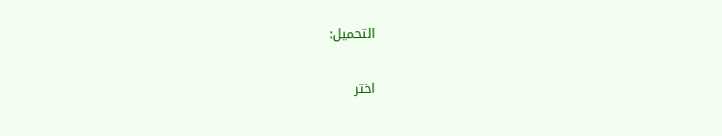التحميل:

اختر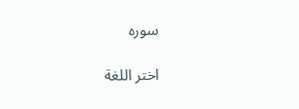سوره

اختر اللغة